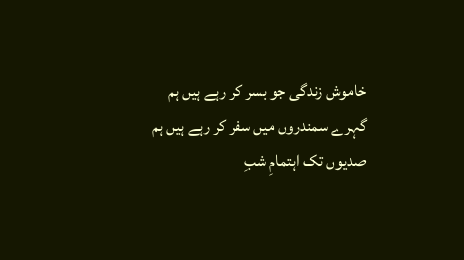خاموش زندگی جو بسر کر رہے ہیں ہم
گہرے سمندروں میں سفر کر رہے ہیں ہم
صدیوں تک اہتمامِ شبِ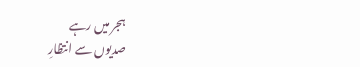ہجر میں رہے
صدیوں سے انتظارِ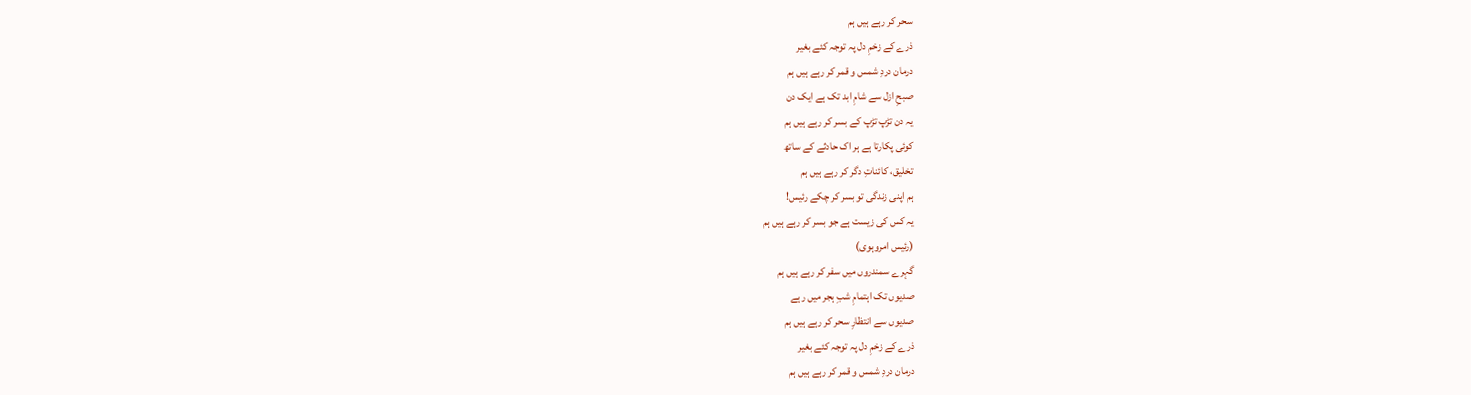سحر کر رہے ہیں ہم
ذرے کے زخمِ دل پہ توجہ کئے بغیر
درمان دردِ شمس و قمر کر رہے ہیں ہم
صبحِ ازل سے شامِ ابد تک ہے ایک دن
یہ دن تڑپ تڑپ کے بسر کر رہے ہیں ہم
کوئی پکارتا ہے ہر اک حادثے کے ساتھ
تخلیق، کائناتِ دگر کر رہے ہیں ہم
ہم اپنی زندگی تو بسر کر چکے رئیس!
یہ کس کی زیست ہے جو بسر کر رہے ہیں ہم
(رئیس امروہوی)
گہرے سمندروں میں سفر کر رہے ہیں ہم
صدیوں تک اہتمامِ شبِ ہجر میں رہے
صدیوں سے انتظارِ سحر کر رہے ہیں ہم
ذرے کے زخمِ دل پہ توجہ کئے بغیر
درمان دردِ شمس و قمر کر رہے ہیں ہم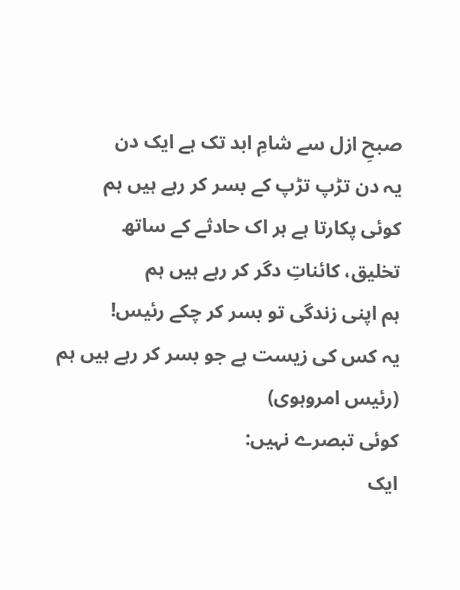صبحِ ازل سے شامِ ابد تک ہے ایک دن
یہ دن تڑپ تڑپ کے بسر کر رہے ہیں ہم
کوئی پکارتا ہے ہر اک حادثے کے ساتھ
تخلیق، کائناتِ دگر کر رہے ہیں ہم
ہم اپنی زندگی تو بسر کر چکے رئیس!
یہ کس کی زیست ہے جو بسر کر رہے ہیں ہم
(رئیس امروہوی)
کوئی تبصرے نہیں:
ایک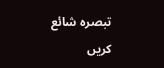تبصرہ شائع کریں